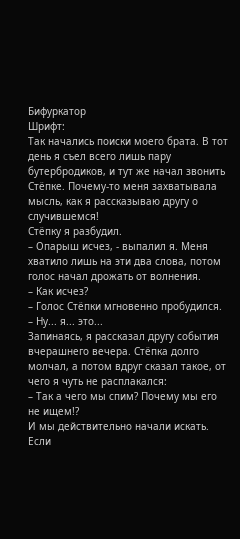Бифуркатор
Шрифт:
Так начались поиски моего брата. В тот день я съел всего лишь пару бутербродиков, и тут же начал звонить Стёпке. Почему-то меня захватывала мысль, как я рассказываю другу о случившемся!
Стёпку я разбудил.
– Опарыш исчез, - выпалил я. Меня хватило лишь на эти два слова, потом голос начал дрожать от волнения.
– Как исчез?
– Голос Стёпки мгновенно пробудился.
– Ну... я... это...
Запинаясь, я рассказал другу события вчерашнего вечера. Стёпка долго молчал, а потом вдруг сказал такое, от чего я чуть не расплакался:
– Так а чего мы спим? Почему мы его не ищем!?
И мы действительно начали искать. Если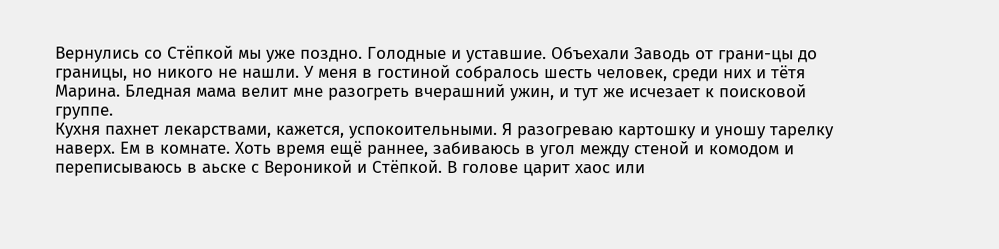Вернулись со Стёпкой мы уже поздно. Голодные и уставшие. Объехали Заводь от грани-цы до границы, но никого не нашли. У меня в гостиной собралось шесть человек, среди них и тётя Марина. Бледная мама велит мне разогреть вчерашний ужин, и тут же исчезает к поисковой группе.
Кухня пахнет лекарствами, кажется, успокоительными. Я разогреваю картошку и уношу тарелку наверх. Ем в комнате. Хоть время ещё раннее, забиваюсь в угол между стеной и комодом и переписываюсь в аьске с Вероникой и Стёпкой. В голове царит хаос или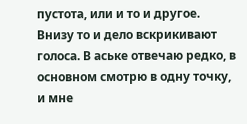пустота, или и то и другое.
Внизу то и дело вскрикивают голоса. В аське отвечаю редко, в основном смотрю в одну точку, и мне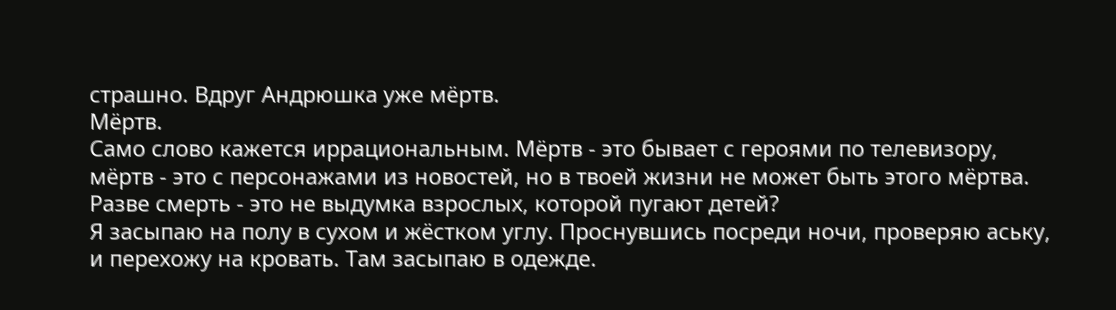страшно. Вдруг Андрюшка уже мёртв.
Мёртв.
Само слово кажется иррациональным. Мёртв - это бывает с героями по телевизору, мёртв - это с персонажами из новостей, но в твоей жизни не может быть этого мёртва. Разве смерть - это не выдумка взрослых, которой пугают детей?
Я засыпаю на полу в сухом и жёстком углу. Проснувшись посреди ночи, проверяю аську, и перехожу на кровать. Там засыпаю в одежде.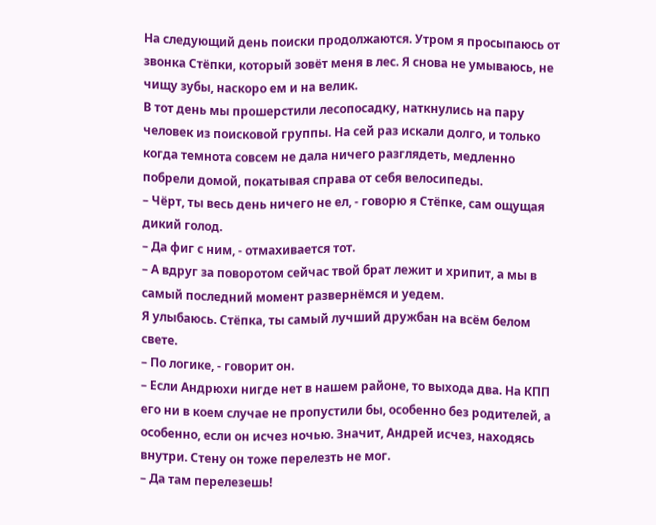На следующий день поиски продолжаются. Утром я просыпаюсь от звонка Стёпки, который зовёт меня в лес. Я снова не умываюсь, не чищу зубы, наскоро ем и на велик.
В тот день мы прошерстили лесопосадку, наткнулись на пару человек из поисковой группы. На сей раз искали долго, и только когда темнота совсем не дала ничего разглядеть, медленно побрели домой, покатывая справа от себя велосипеды.
– Чёрт, ты весь день ничего не ел, - говорю я Стёпке, сам ощущая дикий голод.
– Да фиг с ним, - отмахивается тот.
– А вдруг за поворотом сейчас твой брат лежит и хрипит, а мы в самый последний момент развернёмся и уедем.
Я улыбаюсь. Стёпка, ты самый лучший дружбан на всём белом свете.
– По логике, - говорит он.
– Если Андрюхи нигде нет в нашем районе, то выхода два. На КПП его ни в коем случае не пропустили бы, особенно без родителей, а особенно, если он исчез ночью. Значит, Андрей исчез, находясь внутри. Стену он тоже перелезть не мог.
– Да там перелезешь!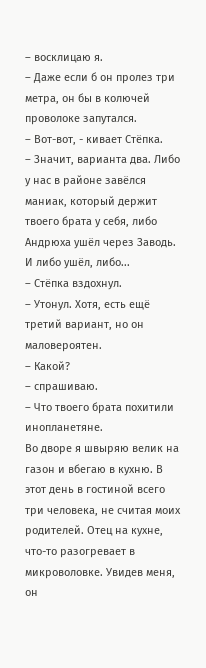– восклицаю я.
– Даже если б он пролез три метра, он бы в колючей проволоке запутался.
– Вот-вот, - кивает Стёпка.
– Значит, варианта два. Либо у нас в районе завёлся маниак, который держит твоего брата у себя, либо Андрюха ушёл через Заводь. И либо ушёл, либо...
– Стёпка вздохнул.
– Утонул. Хотя, есть ещё третий вариант, но он маловероятен.
– Какой?
– спрашиваю.
– Что твоего брата похитили инопланетяне.
Во дворе я швыряю велик на газон и вбегаю в кухню. В этот день в гостиной всего три человека, не считая моих родителей. Отец на кухне, что-то разогревает в микроволовке. Увидев меня, он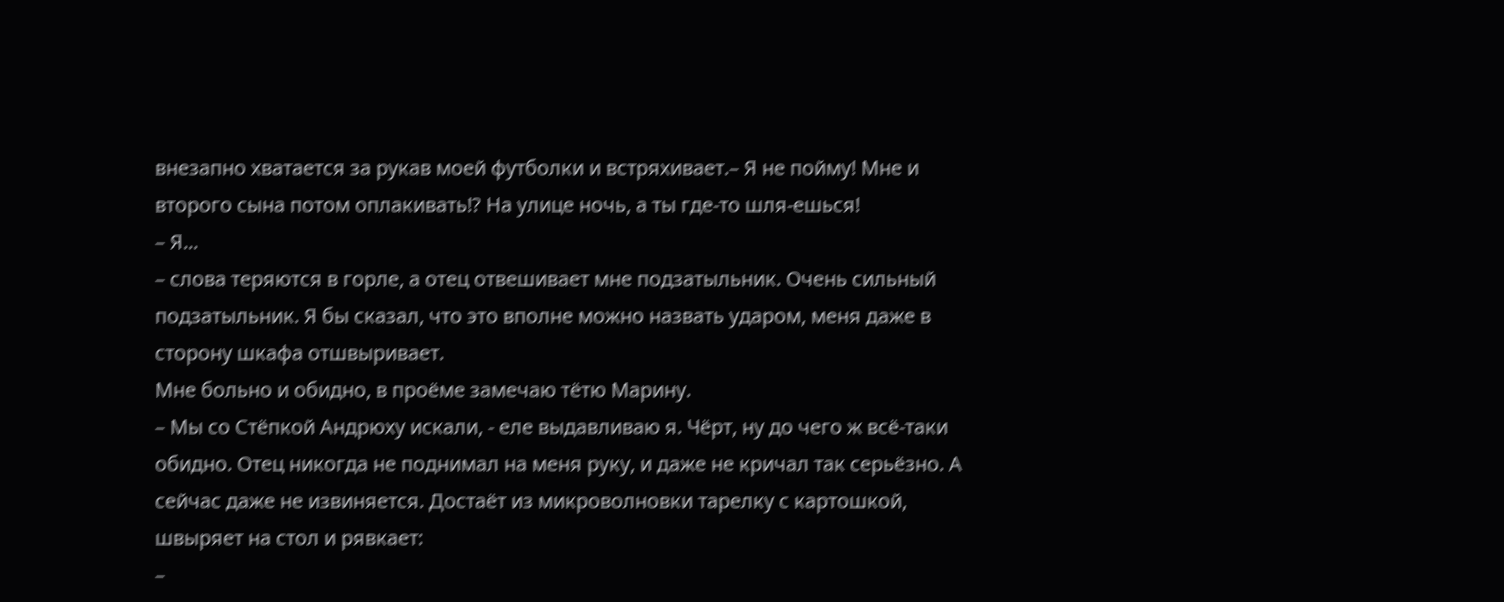внезапно хватается за рукав моей футболки и встряхивает.– Я не пойму! Мне и второго сына потом оплакивать!? На улице ночь, а ты где-то шля-ешься!
– Я...
– слова теряются в горле, а отец отвешивает мне подзатыльник. Очень сильный подзатыльник. Я бы сказал, что это вполне можно назвать ударом, меня даже в сторону шкафа отшвыривает.
Мне больно и обидно, в проёме замечаю тётю Марину.
– Мы со Стёпкой Андрюху искали, - еле выдавливаю я. Чёрт, ну до чего ж всё-таки обидно. Отец никогда не поднимал на меня руку, и даже не кричал так серьёзно. А сейчас даже не извиняется. Достаёт из микроволновки тарелку с картошкой, швыряет на стол и рявкает:
–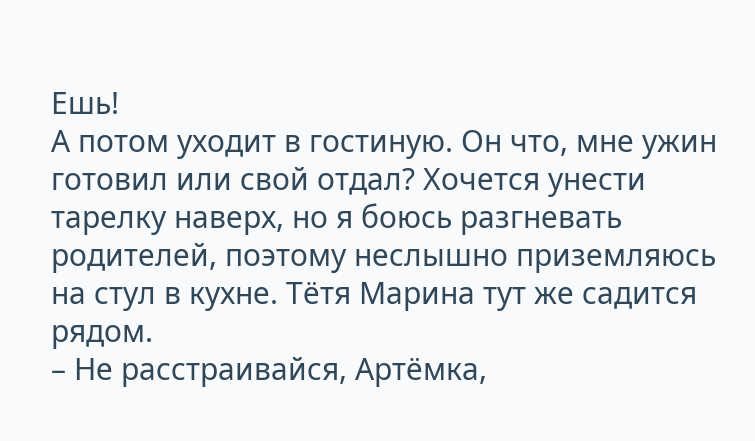Ешь!
А потом уходит в гостиную. Он что, мне ужин готовил или свой отдал? Хочется унести тарелку наверх, но я боюсь разгневать родителей, поэтому неслышно приземляюсь на стул в кухне. Тётя Марина тут же садится рядом.
– Не расстраивайся, Артёмка,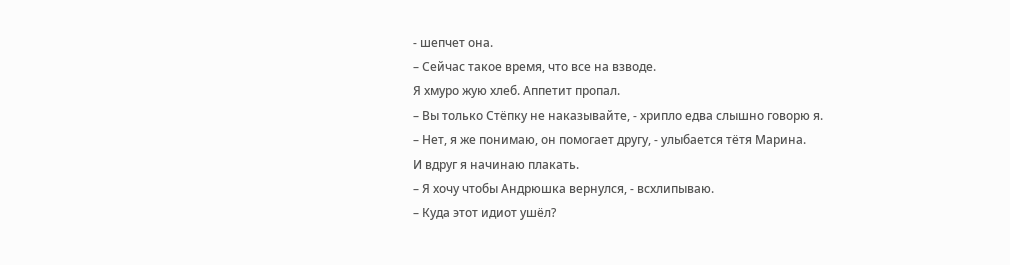- шепчет она.
– Сейчас такое время, что все на взводе.
Я хмуро жую хлеб. Аппетит пропал.
– Вы только Стёпку не наказывайте, - хрипло едва слышно говорю я.
– Нет, я же понимаю, он помогает другу, - улыбается тётя Марина.
И вдруг я начинаю плакать.
– Я хочу чтобы Андрюшка вернулся, - всхлипываю.
– Куда этот идиот ушёл?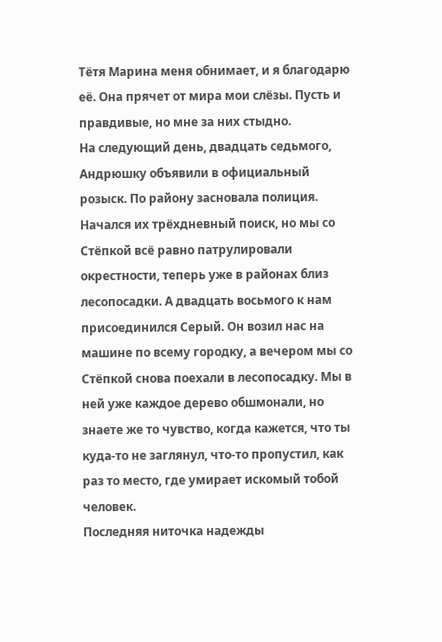Тётя Марина меня обнимает, и я благодарю её. Она прячет от мира мои слёзы. Пусть и правдивые, но мне за них стыдно.
На следующий день, двадцать седьмого, Андрюшку объявили в официальный розыск. По району засновала полиция. Начался их трёхдневный поиск, но мы со Стёпкой всё равно патрулировали окрестности, теперь уже в районах близ лесопосадки. А двадцать восьмого к нам присоединился Серый. Он возил нас на машине по всему городку, а вечером мы со Стёпкой снова поехали в лесопосадку. Мы в ней уже каждое дерево обшмонали, но знаете же то чувство, когда кажется, что ты куда-то не заглянул, что-то пропустил, как раз то место, где умирает искомый тобой человек.
Последняя ниточка надежды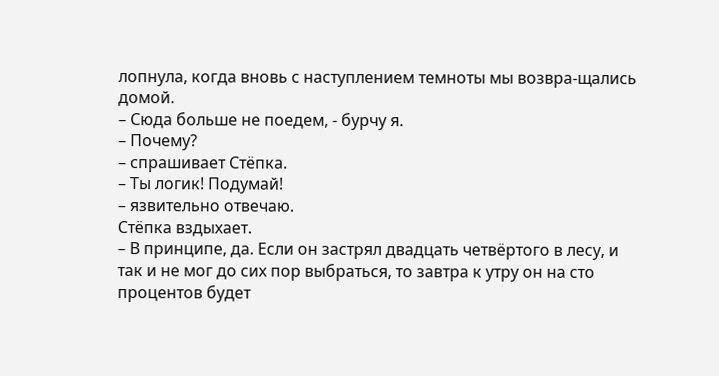лопнула, когда вновь с наступлением темноты мы возвра-щались домой.
– Сюда больше не поедем, - бурчу я.
– Почему?
– спрашивает Стёпка.
– Ты логик! Подумай!
– язвительно отвечаю.
Стёпка вздыхает.
– В принципе, да. Если он застрял двадцать четвёртого в лесу, и так и не мог до сих пор выбраться, то завтра к утру он на сто процентов будет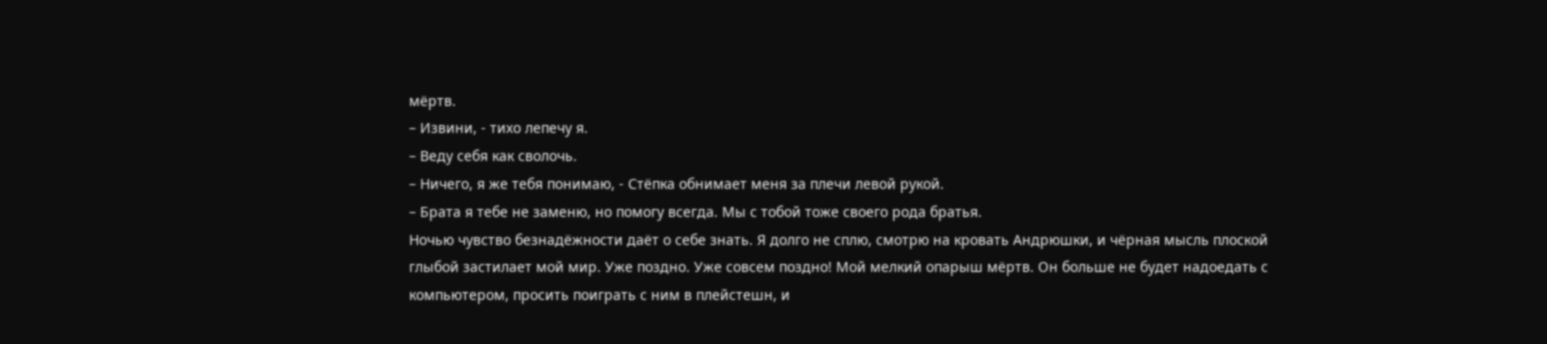мёртв.
– Извини, - тихо лепечу я.
– Веду себя как сволочь.
– Ничего, я же тебя понимаю, - Стёпка обнимает меня за плечи левой рукой.
– Брата я тебе не заменю, но помогу всегда. Мы с тобой тоже своего рода братья.
Ночью чувство безнадёжности даёт о себе знать. Я долго не сплю, смотрю на кровать Андрюшки, и чёрная мысль плоской глыбой застилает мой мир. Уже поздно. Уже совсем поздно! Мой мелкий опарыш мёртв. Он больше не будет надоедать с компьютером, просить поиграть с ним в плейстешн, и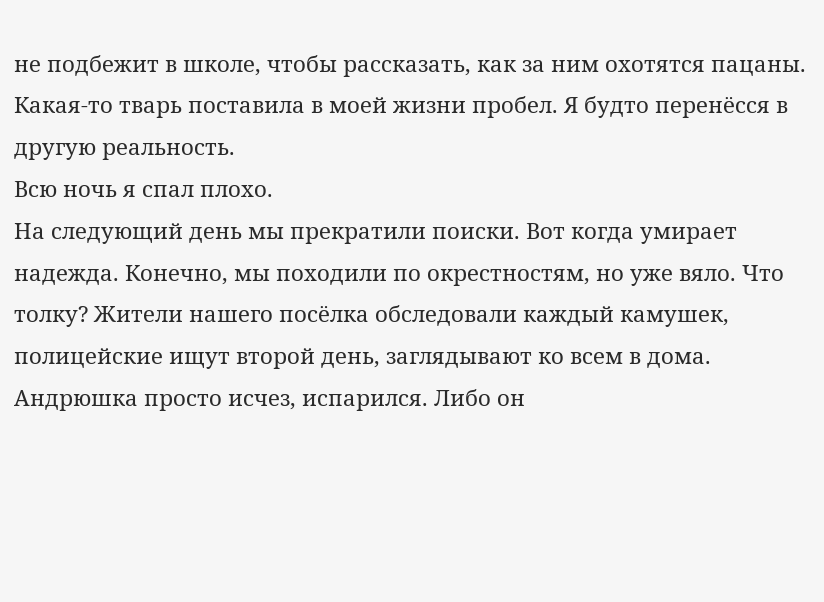не подбежит в школе, чтобы рассказать, как за ним охотятся пацаны. Какая-то тварь поставила в моей жизни пробел. Я будто перенёсся в другую реальность.
Всю ночь я спал плохо.
На следующий день мы прекратили поиски. Вот когда умирает надежда. Конечно, мы походили по окрестностям, но уже вяло. Что толку? Жители нашего посёлка обследовали каждый камушек, полицейские ищут второй день, заглядывают ко всем в дома. Андрюшка просто исчез, испарился. Либо он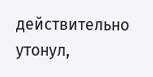действительно утонул,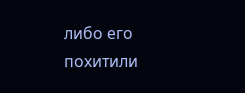либо его похитили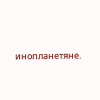инопланетяне.